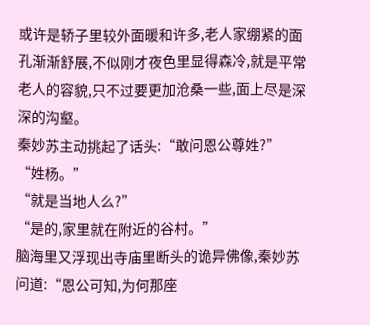或许是轿子里较外面暖和许多,老人家绷紧的面孔渐渐舒展,不似刚才夜色里显得森冷,就是平常老人的容貌,只不过要更加沧桑一些,面上尽是深深的沟壑。
秦妙苏主动挑起了话头:“敢问恩公尊姓?”
“姓杨。”
“就是当地人么?”
“是的,家里就在附近的谷村。”
脑海里又浮现出寺庙里断头的诡异佛像,秦妙苏问道:“恩公可知,为何那座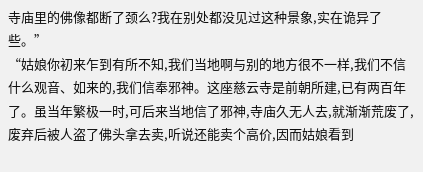寺庙里的佛像都断了颈么?我在别处都没见过这种景象,实在诡异了些。”
“姑娘你初来乍到有所不知,我们当地啊与别的地方很不一样,我们不信什么观音、如来的,我们信奉邪神。这座慈云寺是前朝所建,已有两百年了。虽当年繁极一时,可后来当地信了邪神,寺庙久无人去,就渐渐荒废了,废弃后被人盗了佛头拿去卖,听说还能卖个高价,因而姑娘看到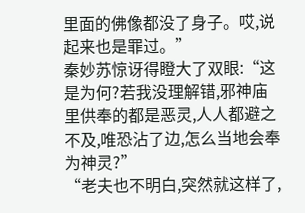里面的佛像都没了身子。哎,说起来也是罪过。”
秦妙苏惊讶得瞪大了双眼:“这是为何?若我没理解错,邪神庙里供奉的都是恶灵,人人都避之不及,唯恐沾了边,怎么当地会奉为神灵?”
“老夫也不明白,突然就这样了,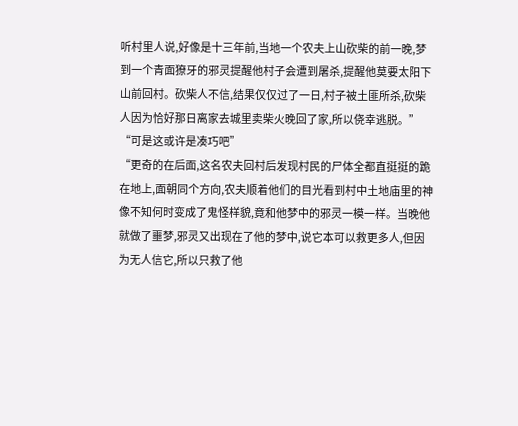听村里人说,好像是十三年前,当地一个农夫上山砍柴的前一晚,梦到一个青面獠牙的邪灵提醒他村子会遭到屠杀,提醒他莫要太阳下山前回村。砍柴人不信,结果仅仅过了一日,村子被土匪所杀,砍柴人因为恰好那日离家去城里卖柴火晚回了家,所以侥幸逃脱。”
“可是这或许是凑巧吧”
“更奇的在后面,这名农夫回村后发现村民的尸体全都直挺挺的跪在地上,面朝同个方向,农夫顺着他们的目光看到村中土地庙里的神像不知何时变成了鬼怪样貌,竟和他梦中的邪灵一模一样。当晚他就做了噩梦,邪灵又出现在了他的梦中,说它本可以救更多人,但因为无人信它,所以只救了他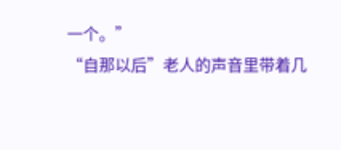一个。”
“自那以后”老人的声音里带着几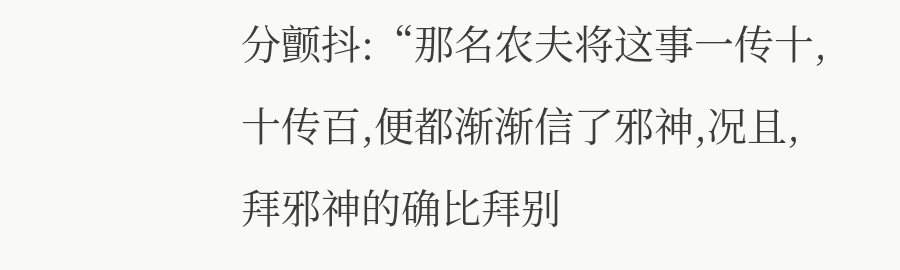分颤抖:“那名农夫将这事一传十,十传百,便都渐渐信了邪神,况且,拜邪神的确比拜别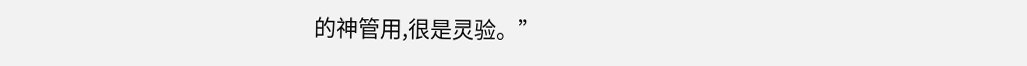的神管用,很是灵验。”